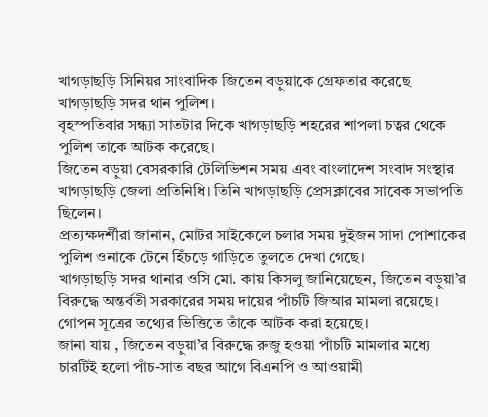খাগড়াছড়ি সিনিয়র সাংবাদিক জিতেন বড়ুয়াকে গ্রেফতার করেছে খাগড়াছড়ি সদর থান পুলিশ।
বৃহস্পতিবার সন্ধ্যা সাতটার দিকে খাগড়াছড়ি শহরের শাপলা চত্বর থেকে পুলিশ তাকে আটক করেছে।
জিতেন বড়ুয়া বেসরকারি টেলিভিশন সময় এবং বাংলাদেশ সংবাদ সংস্থার খাগড়াছড়ি জেলা প্রতিনিধি। তিনি খাগড়াছড়ি প্রেসক্লাবের সাবেক সভাপতি ছিলেন।
প্রত্যক্ষদর্শীরা জানান, মোটর সাইকেলে চলার সময় দুইজন সাদা পোশাকের পুলিশ ওনাকে টেনে হিঁচড়ে গাড়িতে তুলতে দেখা গেছে।
খাগড়াছড়ি সদর থানার ওসি মো. কায় কিসলু জানিয়েছেন, জিতেন বড়ুয়া’র বিরুদ্ধে অন্তর্বতী সরকারের সময় দায়ের পাঁচটি জিআর মামলা রয়েছে। গোপন সূত্রের তথ্যের ভিত্তিতে তাঁকে আটক করা হয়েছে।
জানা যায় , জিতেন বড়ুয়া’র বিরুদ্ধে রুজু হওয়া পাঁচটি মামলার মধ্যে চারটিই হলো পাঁচ-সাত বছর আগে বিএনপি ও আওয়ামী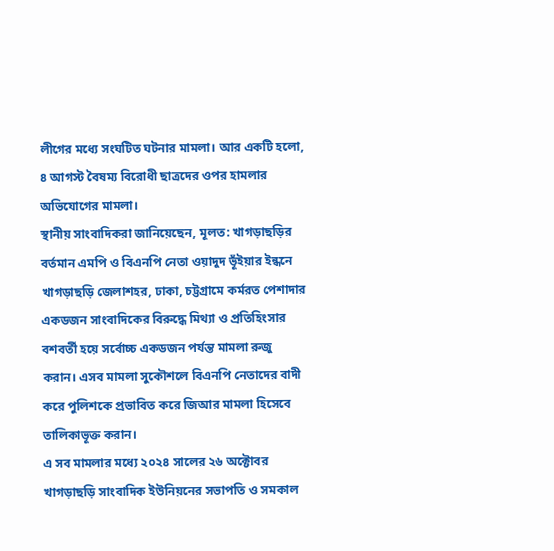লীগের মধ্যে সংঘটিত ঘটনার মামলা। আর একটি হলো, ৪ আগস্ট বৈষম্য বিরোধী ছাত্রদের ওপর হামলার অভিযোগের মামলা।
স্থানীয় সাংবাদিকরা জানিয়েছেন, মূলত: খাগড়াছড়ির বর্তমান এমপি ও বিএনপি নেতা ওয়াদুদ ভূঁইয়ার ইন্ধনে খাগড়াছড়ি জেলাশহর, ঢাকা, চট্টগ্রামে কর্মরত পেশাদার একডজন সাংবাদিকের বিরুদ্ধে মিথ্যা ও প্রতিহিংসার বশবর্তী হয়ে সর্বোচ্চ একডজন পর্যন্ত মামলা রুজু করান। এসব মামলা সুকৌশলে বিএনপি নেতাদের বাদী করে পুলিশকে প্রভাবিত করে জিআর মামলা হিসেবে তালিকাভূক্ত করান।
এ সব মামলার মধ্যে ২০২৪ সালের ২৬ অক্টোবর খাগড়াছড়ি সাংবাদিক ইউনিয়নের সভাপতি ও সমকাল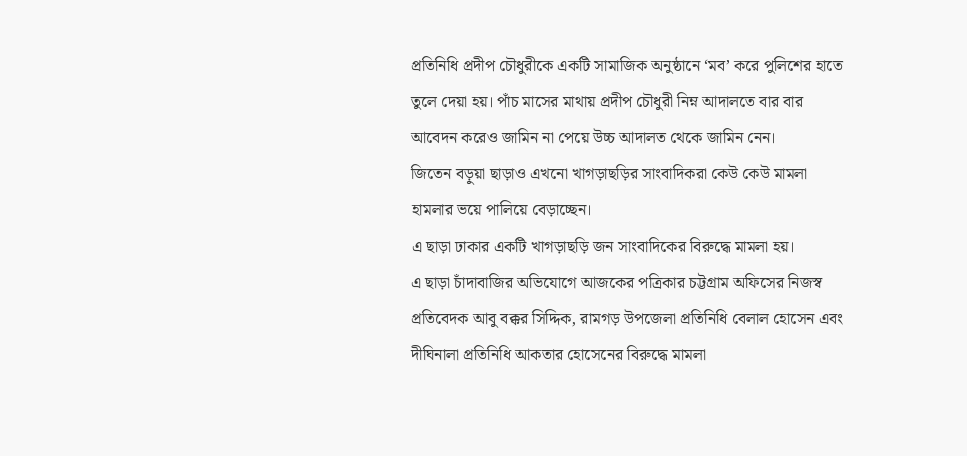প্রতিনিধি প্রদীপ চৌধুরীকে একটি সামাজিক অনুষ্ঠানে ‘মব’ করে পুলিশের হাতে তুলে দেয়া হয়। পাঁচ মাসের মাথায় প্রদীপ চৌধুরী নিম্ন আদালতে বার বার আবেদন করেও জামিন না পেয়ে উচ্চ আদালত থেকে জামিন নেন।
জিতেন বড়ুয়া ছাড়াও এখনো খাগড়াছড়ির সাংবাদিকরা কেউ কেউ মামলা হামলার ভয়ে পালিয়ে বেড়াচ্ছেন।
এ ছাড়া ঢাকার একটি খাগড়াছড়ি জন সাংবাদিকের বিরুদ্ধে মামলা হয়।
এ ছাড়া চাঁদাবাজির অভিযোগে আজকের পত্রিকার চট্টগ্রাম অফিসের নিজস্ব প্রতিবেদক আবু বক্কর সিদ্দিক, রামগড় উপজেলা প্রতিনিধি বেলাল হোসেন এবং দীঘিনালা প্রতিনিধি আকতার হোসেনের বিরুদ্ধে মামলা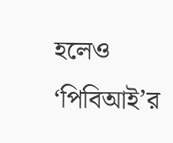হলেও ‘পিবিআই’র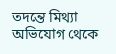তদন্তে মিথ্যা অভিযোগ থেকে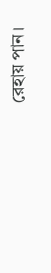রেহায় পান।